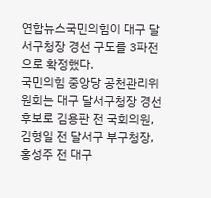연합뉴스국민의힘이 대구 달서구청장 경선 구도를 3파전으로 확정했다.
국민의힘 중앙당 공천관리위원회는 대구 달서구청장 경선 후보로 김용판 전 국회의원, 김형일 전 달서구 부구청장, 홍성주 전 대구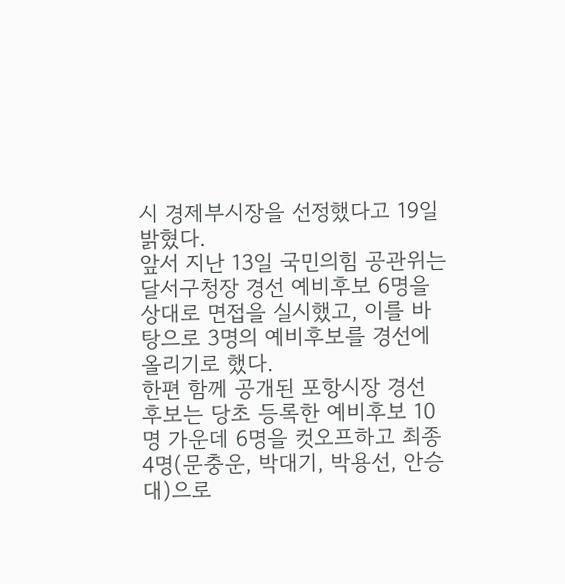시 경제부시장을 선정했다고 19일 밝혔다.
앞서 지난 13일 국민의힘 공관위는 달서구청장 경선 예비후보 6명을 상대로 면접을 실시했고, 이를 바탕으로 3명의 예비후보를 경선에 올리기로 했다.
한편 함께 공개된 포항시장 경선 후보는 당초 등록한 예비후보 10명 가운데 6명을 컷오프하고 최종 4명(문충운, 박대기, 박용선, 안승대)으로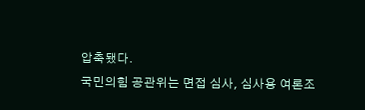압축됐다.
국민의힘 공관위는 면접 심사, 심사용 여론조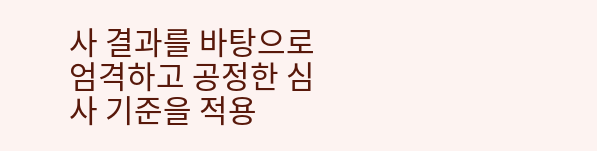사 결과를 바탕으로 엄격하고 공정한 심사 기준을 적용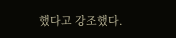했다고 강조했다.